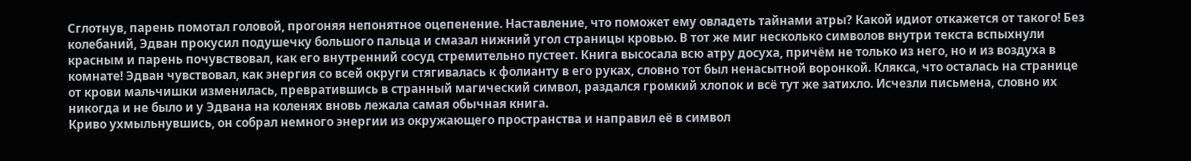Сглотнув, парень помотал головой, прогоняя непонятное оцепенение. Наставление, что поможет ему овладеть тайнами атры? Какой идиот откажется от такого! Без колебаний, Эдван прокусил подушечку большого пальца и смазал нижний угол страницы кровью. В тот же миг несколько символов внутри текста вспыхнули красным и парень почувствовал, как его внутренний сосуд стремительно пустеет. Книга высосала всю атру досуха, причём не только из него, но и из воздуха в комнате! Эдван чувствовал, как энергия со всей округи стягивалась к фолианту в его руках, словно тот был ненасытной воронкой. Клякса, что осталась на странице от крови мальчишки изменилась, превратившись в странный магический символ, раздался громкий хлопок и всё тут же затихло. Исчезли письмена, словно их никогда и не было и у Эдвана на коленях вновь лежала самая обычная книга.
Криво ухмыльнувшись, он собрал немного энергии из окружающего пространства и направил её в символ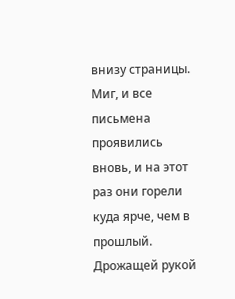внизу страницы. Миг, и все письмена проявились вновь, и на этот раз они горели куда ярче, чем в прошлый. Дрожащей рукой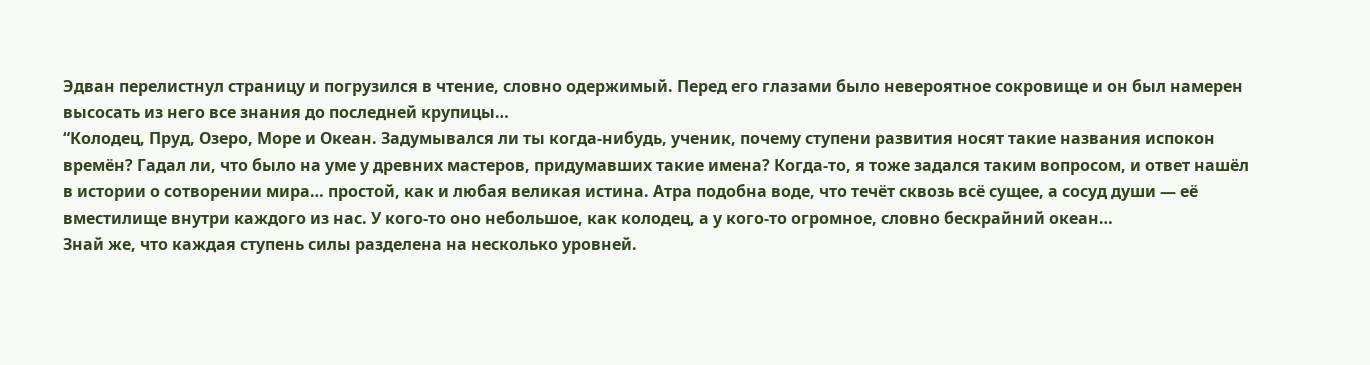Эдван перелистнул страницу и погрузился в чтение, словно одержимый. Перед его глазами было невероятное сокровище и он был намерен высосать из него все знания до последней крупицы…
“Колодец, Пруд, Озеро, Море и Океан. Задумывался ли ты когда-нибудь, ученик, почему ступени развития носят такие названия испокон времён? Гадал ли, что было на уме у древних мастеров, придумавших такие имена? Когда-то, я тоже задался таким вопросом, и ответ нашёл в истории о сотворении мира… простой, как и любая великая истина. Атра подобна воде, что течёт сквозь всё сущее, а сосуд души — её вместилище внутри каждого из нас. У кого-то оно небольшое, как колодец, а у кого-то огромное, словно бескрайний океан…
Знай же, что каждая ступень силы разделена на несколько уровней.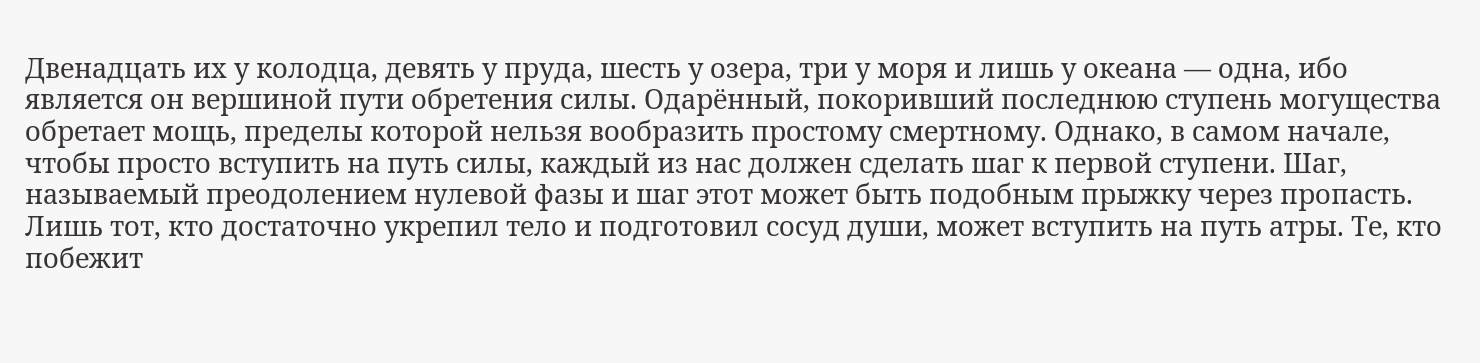Двенадцать их у колодца, девять у пруда, шесть у озера, три у моря и лишь у океана — одна, ибо является он вершиной пути обретения силы. Одарённый, покоривший последнюю ступень могущества обретает мощь, пределы которой нельзя вообразить простому смертному. Однако, в самом начале, чтобы просто вступить на путь силы, каждый из нас должен сделать шаг к первой ступени. Шаг, называемый преодолением нулевой фазы и шаг этот может быть подобным прыжку через пропасть. Лишь тот, кто достаточно укрепил тело и подготовил сосуд души, может вступить на путь атры. Те, кто побежит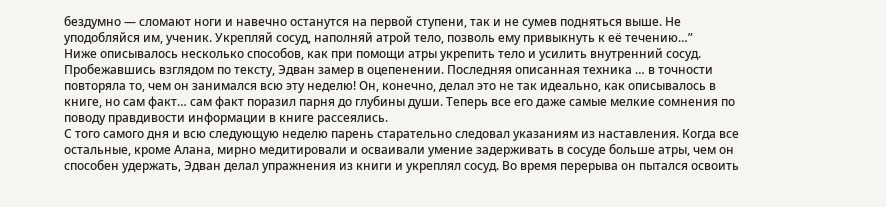бездумно — сломают ноги и навечно останутся на первой ступени, так и не сумев подняться выше. Не уподобляйся им, ученик. Укрепляй сосуд, наполняй атрой тело, позволь ему привыкнуть к её течению…”
Ниже описывалось несколько способов, как при помощи атры укрепить тело и усилить внутренний сосуд. Пробежавшись взглядом по тексту, Эдван замер в оцепенении. Последняя описанная техника … в точности повторяла то, чем он занимался всю эту неделю! Он, конечно, делал это не так идеально, как описывалось в книге, но сам факт… сам факт поразил парня до глубины души. Теперь все его даже самые мелкие сомнения по поводу правдивости информации в книге рассеялись.
С того самого дня и всю следующую неделю парень старательно следовал указаниям из наставления. Когда все остальные, кроме Алана, мирно медитировали и осваивали умение задерживать в сосуде больше атры, чем он способен удержать, Эдван делал упражнения из книги и укреплял сосуд. Во время перерыва он пытался освоить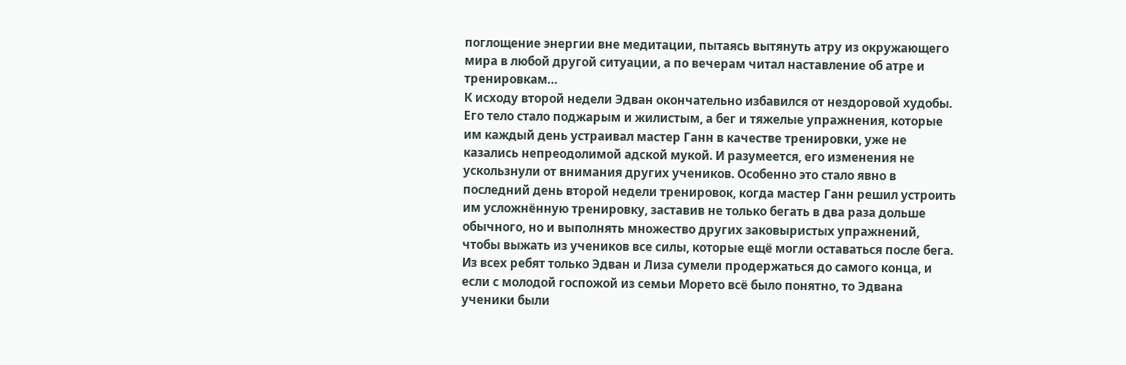поглощение энергии вне медитации, пытаясь вытянуть атру из окружающего мира в любой другой ситуации, а по вечерам читал наставление об атре и тренировкам…
К исходу второй недели Эдван окончательно избавился от нездоровой худобы. Его тело стало поджарым и жилистым, а бег и тяжелые упражнения, которые им каждый день устраивал мастер Ганн в качестве тренировки, уже не казались непреодолимой адской мукой. И разумеется, его изменения не ускользнули от внимания других учеников. Особенно это стало явно в последний день второй недели тренировок, когда мастер Ганн решил устроить им усложнённую тренировку, заставив не только бегать в два раза дольше обычного, но и выполнять множество других заковыристых упражнений, чтобы выжать из учеников все силы, которые ещё могли оставаться после бега. Из всех ребят только Эдван и Лиза сумели продержаться до самого конца, и если с молодой госпожой из семьи Морето всё было понятно, то Эдвана ученики были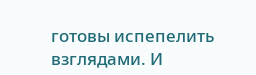готовы испепелить взглядами. И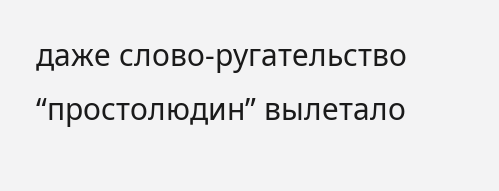даже слово-ругательство “простолюдин” вылетало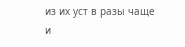из их уст в разы чаще и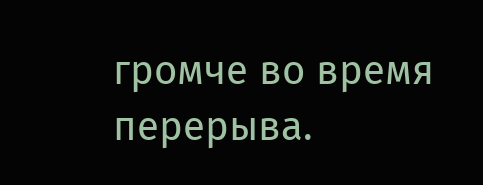громче во время перерыва.